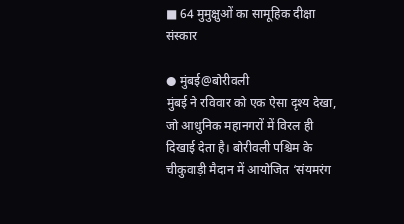■ 64 मुमुक्षुओं का सामूहिक दीक्षा संस्कार

● मुंबई@बोरीवली
मुंबई ने रविवार को एक ऐसा दृश्य देखा, जो आधुनिक महानगरों में विरल ही दिखाई देता है। बोरीवली पश्चिम के चीकुवाड़ी मैदान में आयोजित ‘संयमरंग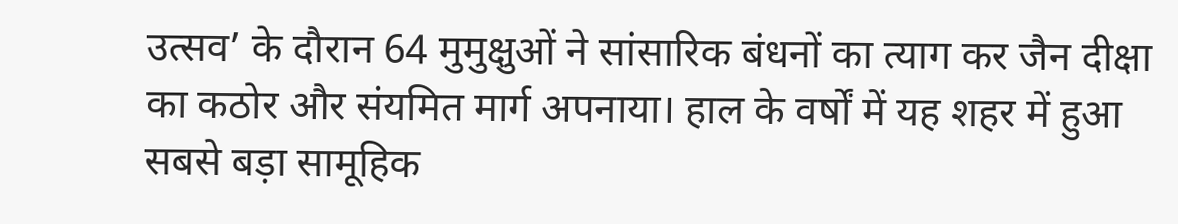उत्सव’ के दौरान 64 मुमुक्षुओं ने सांसारिक बंधनों का त्याग कर जैन दीक्षा का कठोर और संयमित मार्ग अपनाया। हाल के वर्षों में यह शहर में हुआ सबसे बड़ा सामूहिक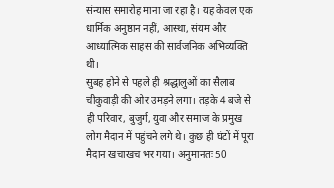संन्यास समारोह माना जा रहा है। यह केवल एक धार्मिक अनुष्ठान नहीं, आस्था, संयम और आध्यात्मिक साहस की सार्वजनिक अभिव्यक्ति थी।
सुबह होने से पहले ही श्रद्धालुओं का सैलाब चीकुवाड़ी की ओर उमड़ने लगा। तड़के 4 बजे से ही परिवार, बुजुर्ग, युवा और समाज के प्रमुख लोग मैदान में पहुंचने लगे थे। कुछ ही घंटों में पूरा मैदान खचाखच भर गया। अनुमानतः 50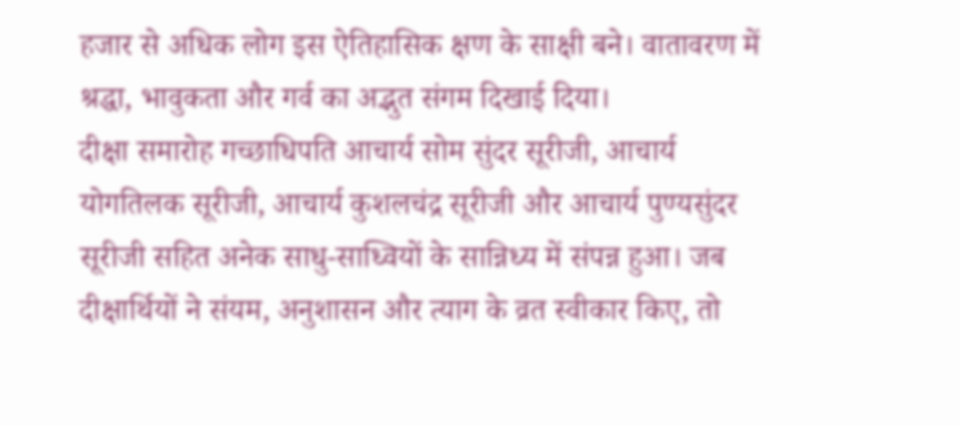हजार से अधिक लोग इस ऐतिहासिक क्षण के साक्षी बने। वातावरण में श्रद्धा, भावुकता और गर्व का अद्भुत संगम दिखाई दिया।
दीक्षा समारोह गच्छाधिपति आचार्य सोम सुंदर सूरीजी, आचार्य योगतिलक सूरीजी, आचार्य कुशलचंद्र सूरीजी और आचार्य पुण्यसुंदर सूरीजी सहित अनेक साधु-साध्वियों के सान्निध्य में संपन्न हुआ। जब दीक्षार्थियों ने संयम, अनुशासन और त्याग के व्रत स्वीकार किए, तो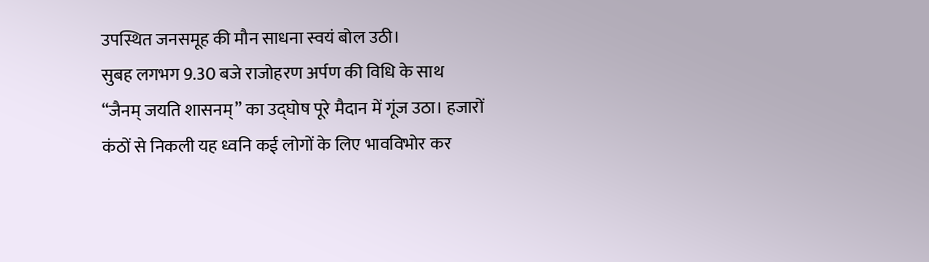उपस्थित जनसमूह की मौन साधना स्वयं बोल उठी।
सुबह लगभग 9.30 बजे राजोहरण अर्पण की विधि के साथ “जैनम् जयति शासनम्” का उद्घोष पूरे मैदान में गूंज उठा। हजारों कंठों से निकली यह ध्वनि कई लोगों के लिए भावविभोर कर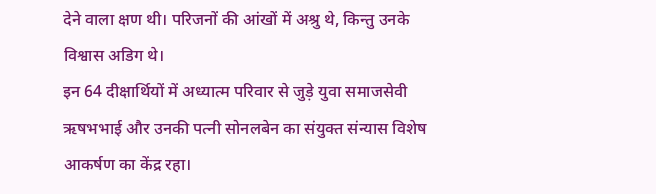देने वाला क्षण थी। परिजनों की आंखों में अश्रु थे, किन्तु उनके विश्वास अडिग थे।
इन 64 दीक्षार्थियों में अध्यात्म परिवार से जुड़े युवा समाजसेवी ऋषभभाई और उनकी पत्नी सोनलबेन का संयुक्त संन्यास विशेष आकर्षण का केंद्र रहा।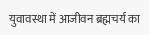युवावस्था में आजीवन ब्रह्मचर्य का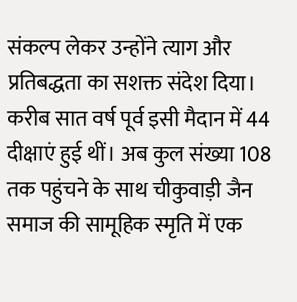संकल्प लेकर उन्होंने त्याग और प्रतिबद्धता का सशक्त संदेश दिया।
करीब सात वर्ष पूर्व इसी मैदान में 44 दीक्षाएं हुई थीं। अब कुल संख्या 108 तक पहुंचने के साथ चीकुवाड़ी जैन समाज की सामूहिक स्मृति में एक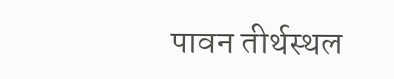पावन तीर्थस्थल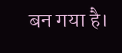बन गया है।